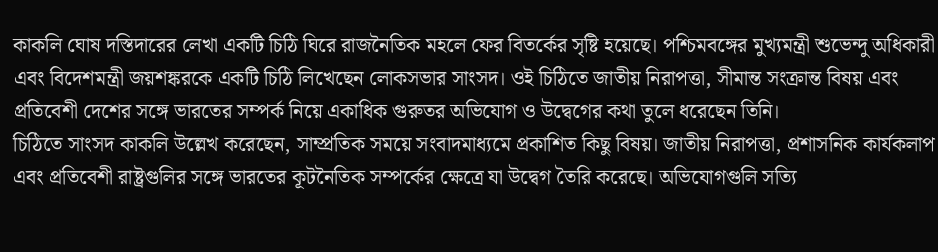কাকলি ঘোষ দস্তিদারের লেখা একটি চিঠি ঘিরে রাজনৈতিক মহলে ফের বিতর্কের সৃষ্টি হয়েছে। পশ্চিমবঙ্গের মুখ্যমন্ত্রী শুভেন্দু অধিকারী এবং বিদেশমন্ত্রী জয়শঙ্করকে একটি চিঠি লিখেছেন লোকসভার সাংসদ। ওই চিঠিতে জাতীয় নিরাপত্তা, সীমান্ত সংক্রান্ত বিষয় এবং প্রতিবেশী দেশের সঙ্গে ভারতের সম্পর্ক নিয়ে একাধিক গুরুতর অভিযোগ ও উদ্বেগের কথা তুলে ধরেছেন তিনি।
চিঠিতে সাংসদ কাকলি উল্লেখ করেছেন, সাম্প্রতিক সময়ে সংবাদমাধ্যমে প্রকাশিত কিছু বিষয়। জাতীয় নিরাপত্তা, প্রশাসনিক কার্যকলাপ এবং প্রতিবেশী রাষ্ট্রগুলির সঙ্গে ভারতের কূটনৈতিক সম্পর্কের ক্ষেত্রে যা উদ্বেগ তৈরি করেছে। অভিযোগগুলি সত্যি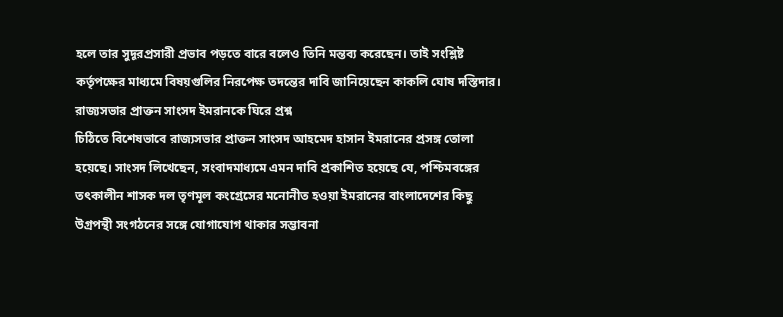হলে তার সুদূরপ্রসারী প্রভাব পড়তে বারে বলেও তিনি মন্তব্য করেছেন। তাই সংশ্লিষ্ট কর্তৃপক্ষের মাধ্যমে বিষয়গুলির নিরপেক্ষ তদন্তের দাবি জানিয়েছেন কাকলি ঘোষ দস্তিদার।
রাজ্যসভার প্রাক্তন সাংসদ ইমরানকে ঘিরে প্রশ্ন
চিঠিতে বিশেষভাবে রাজ্যসভার প্রাক্তন সাংসদ আহমেদ হাসান ইমরানের প্রসঙ্গ তোলা হয়েছে। সাংসদ লিখেছেন, সংবাদমাধ্যমে এমন দাবি প্রকাশিত হয়েছে যে, পশ্চিমবঙ্গের তৎকালীন শাসক দল তৃণমূল কংগ্রেসের মনোনীত হওয়া ইমরানের বাংলাদেশের কিছু উগ্রপন্থী সংগঠনের সঙ্গে যোগাযোগ থাকার সম্ভাবনা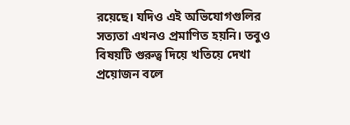রয়েছে। যদিও এই অভিযোগগুলির সত্যতা এখনও প্রমাণিত হয়নি। তবুও বিষয়টি গুরুত্ব দিয়ে খতিয়ে দেখা প্রয়োজন বলে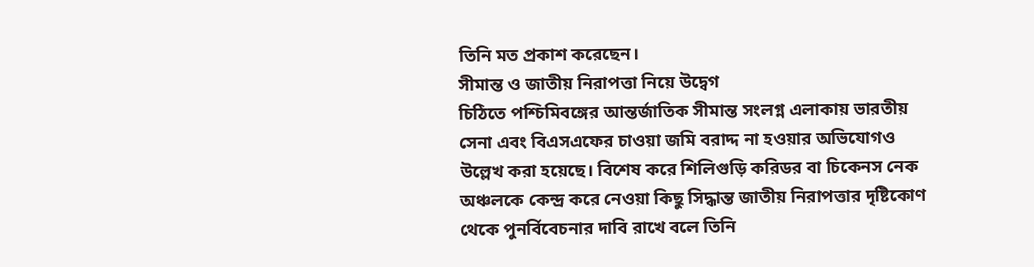তিনি মত প্রকাশ করেছেন।
সীমান্ত ও জাতীয় নিরাপত্তা নিয়ে উদ্বেগ
চিঠিতে পশ্চিমিবঙ্গের আন্তর্জাতিক সীমান্ত সংলগ্ন এলাকায় ভারতীয় সেনা এবং বিএসএফের চাওয়া জমি বরাদ্দ না হওয়ার অভিযোগও উল্লেখ করা হয়েছে। বিশেষ করে শিলিগুড়ি করিডর বা চিকেনস নেক অঞ্চলকে কেন্দ্র করে নেওয়া কিছু সিদ্ধান্ত জাতীয় নিরাপত্তার দৃষ্টিকোণ থেকে পুনর্বিবেচনার দাবি রাখে বলে তিনি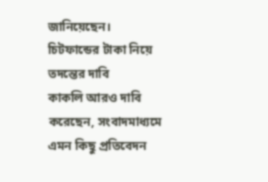জানিয়েছেন।
চিটফান্ডের টাকা নিয়ে তদন্তের দাবি
কাকলি আরও দাবি করেছেন, সংবাদমাধ্যমে এমন কিছু প্রতিবেদন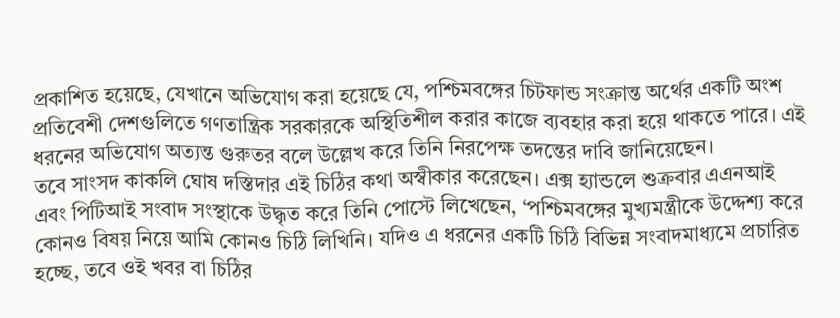প্রকাশিত হয়েছে, যেখানে অভিযোগ করা হয়েছে যে, পশ্চিমবঙ্গের চিটফান্ড সংক্রান্ত অর্থের একটি অংশ প্রতিবেশী দেশগুলিতে গণতান্ত্রিক সরকারকে অস্থিতিশীল করার কাজে ব্যবহার করা হয়ে থাকতে পারে। এই ধরনের অভিযোগ অত্যন্ত গুরুতর বলে উল্লেখ করে তিনি নিরপেক্ষ তদন্তের দাবি জানিয়েছেন।
তবে সাংসদ কাকলি ঘোষ দস্তিদার এই চিঠির কথা অস্বীকার করেছেন। এক্স হ্যান্ডলে শুক্রবার এএনআই এবং পিটিআই সংবাদ সংস্থাকে উদ্ধৃত করে তিনি পোস্টে লিখেছেন, ‘পশ্চিমবঙ্গের মুখ্যমন্ত্রীকে উদ্দেশ্য করে কোনও বিষয় নিয়ে আমি কোনও চিঠি লিখিনি। যদিও এ ধরনের একটি চিঠি বিভিন্ন সংবাদমাধ্যমে প্রচারিত হচ্ছে, তবে ওই খবর বা চিঠির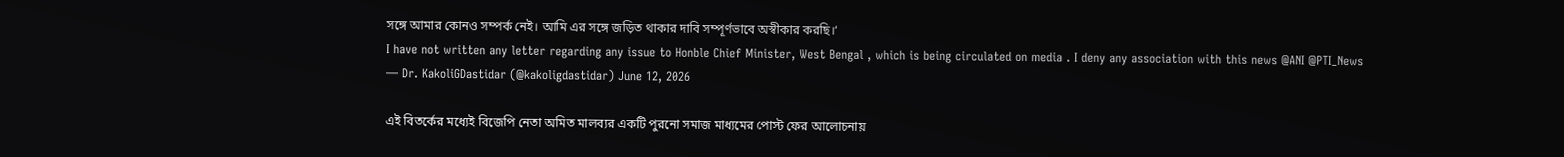সঙ্গে আমার কোনও সম্পর্ক নেই। আমি এর সঙ্গে জড়িত থাকার দাবি সম্পূর্ণভাবে অস্বীকার করছি।‘
I have not written any letter regarding any issue to Honble Chief Minister, West Bengal , which is being circulated on media . I deny any association with this news @ANI @PTI_News
— Dr. KakoliGDastidar (@kakoligdastidar) June 12, 2026

এই বিতর্কের মধ্যেই বিজেপি নেতা অমিত মালব্যর একটি পুরনো সমাজ মাধ্যমের পোস্ট ফের আলোচনায়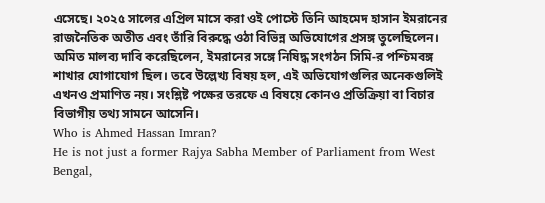এসেছে। ২০২৫ সালের এপ্রিল মাসে করা ওই পোস্টে তিনি আহমেদ হাসান ইমরানের রাজনৈতিক অতীত এবং তাঁরি বিরুদ্ধে ওঠা বিভিন্ন অভিযোগের প্রসঙ্গ তুলেছিলেন। অমিত মালব্য দাবি করেছিলেন, ইমরানের সঙ্গে নিষিদ্ধ সংগঠন সিমি-র পশ্চিমবঙ্গ শাখার যোগাযোগ ছিল। তবে উল্লেখ্য বিষয় হল, এই অভিযোগগুলির অনেকগুলিই এখনও প্রমাণিত নয়। সংশ্লিষ্ট পক্ষের তরফে এ বিষয়ে কোনও প্রতিক্রিয়া বা বিচার বিভাগীয় তথ্য সামনে আসেনি।
Who is Ahmed Hassan Imran?
He is not just a former Rajya Sabha Member of Parliament from West Bengal,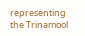representing the Trinamool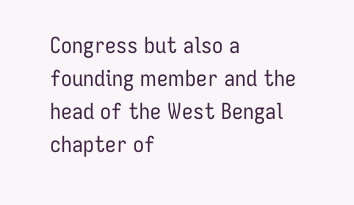Congress but also a founding member and the head of the West Bengal chapter of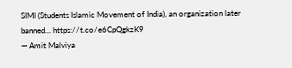SIMI (Students Islamic Movement of India), an organization later banned… https://t.co/e6CpQgkzK9
— Amit Malviya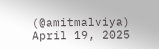(@amitmalviya) April 19, 2025